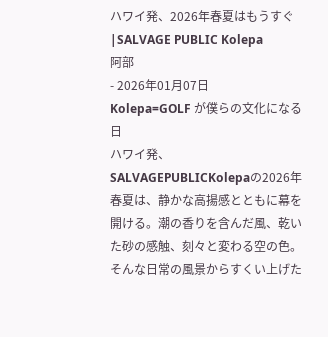ハワイ発、2026年春夏はもうすぐ|SALVAGE PUBLIC Kolepa
阿部
- 2026年01月07日
Kolepa=GOLF が僕らの文化になる日
ハワイ発、SALVAGEPUBLICKolepaの2026年春夏は、静かな高揚感とともに幕を開ける。潮の香りを含んだ風、乾いた砂の感触、刻々と変わる空の色。そんな日常の風景からすくい上げた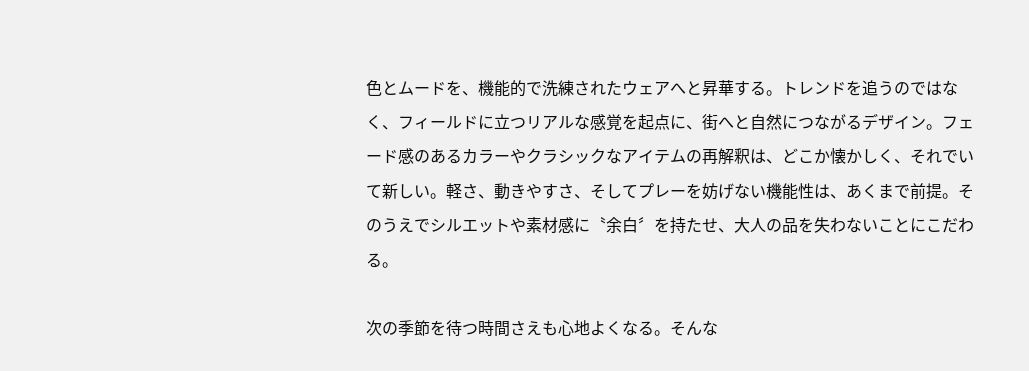色とムードを、機能的で洗練されたウェアへと昇華する。トレンドを追うのではなく、フィールドに立つリアルな感覚を起点に、街へと自然につながるデザイン。フェード感のあるカラーやクラシックなアイテムの再解釈は、どこか懐かしく、それでいて新しい。軽さ、動きやすさ、そしてプレーを妨げない機能性は、あくまで前提。そのうえでシルエットや素材感に〝余白〞を持たせ、大人の品を失わないことにこだわる。

次の季節を待つ時間さえも心地よくなる。そんな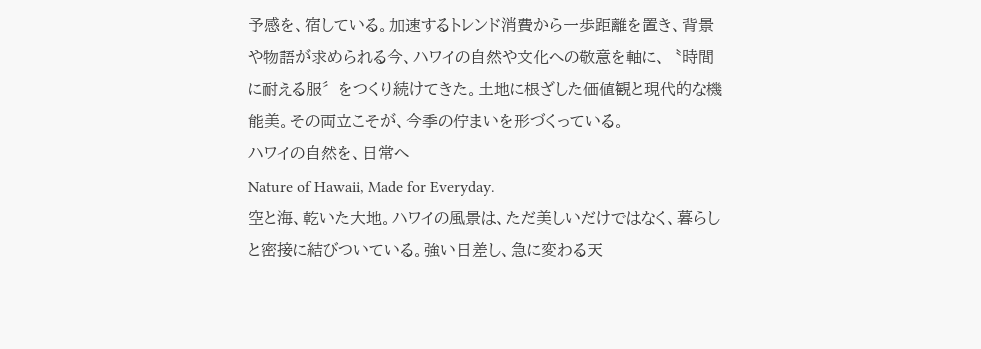予感を、宿している。加速するトレンド消費から一歩距離を置き、背景や物語が求められる今、ハワイの自然や文化への敬意を軸に、〝時間に耐える服〞をつくり続けてきた。土地に根ざした価値観と現代的な機能美。その両立こそが、今季の佇まいを形づくっている。
ハワイの自然を、日常へ
Nature of Hawaii, Made for Everyday.
空と海、乾いた大地。ハワイの風景は、ただ美しいだけではなく、暮らしと密接に結びついている。強い日差し、急に変わる天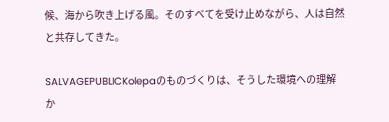候、海から吹き上げる風。そのすべてを受け止めながら、人は自然と共存してきた。

SALVAGEPUBLICKolepaのものづくりは、そうした環境への理解か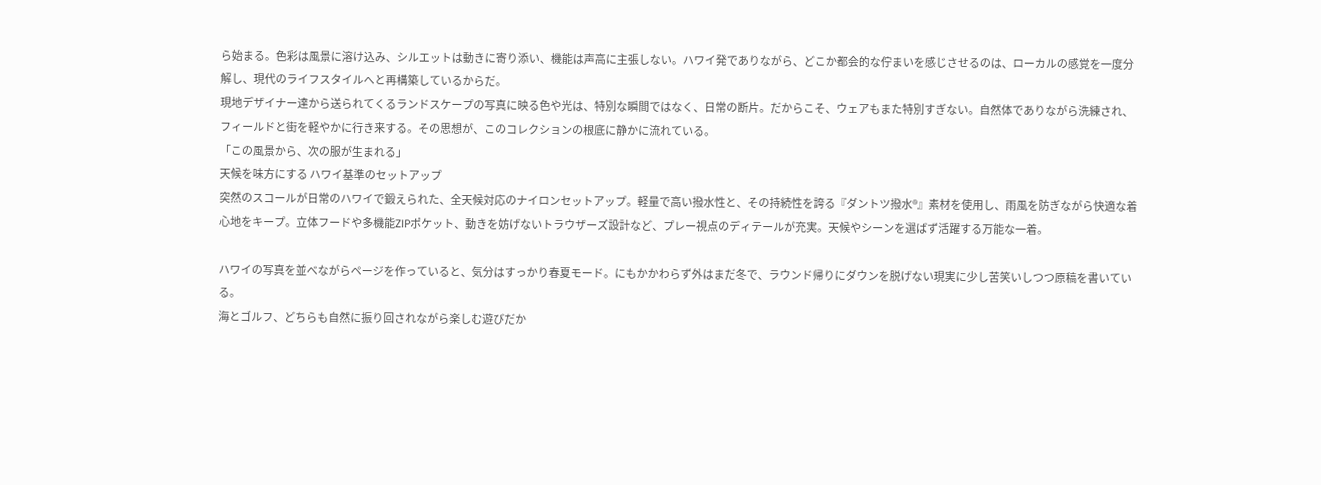ら始まる。色彩は風景に溶け込み、シルエットは動きに寄り添い、機能は声高に主張しない。ハワイ発でありながら、どこか都会的な佇まいを感じさせるのは、ローカルの感覚を一度分解し、現代のライフスタイルへと再構築しているからだ。
現地デザイナー達から送られてくるランドスケープの写真に映る色や光は、特別な瞬間ではなく、日常の断片。だからこそ、ウェアもまた特別すぎない。自然体でありながら洗練され、フィールドと街を軽やかに行き来する。その思想が、このコレクションの根底に静かに流れている。
「この風景から、次の服が生まれる」
天候を味方にする ハワイ基準のセットアップ
突然のスコールが日常のハワイで鍛えられた、全天候対応のナイロンセットアップ。軽量で高い撥水性と、その持続性を誇る『ダントツ撥水®』素材を使用し、雨風を防ぎながら快適な着心地をキープ。立体フードや多機能ZIPポケット、動きを妨げないトラウザーズ設計など、プレー視点のディテールが充実。天候やシーンを選ばず活躍する万能な一着。

ハワイの写真を並べながらページを作っていると、気分はすっかり春夏モード。にもかかわらず外はまだ冬で、ラウンド帰りにダウンを脱げない現実に少し苦笑いしつつ原稿を書いている。
海とゴルフ、どちらも自然に振り回されながら楽しむ遊びだか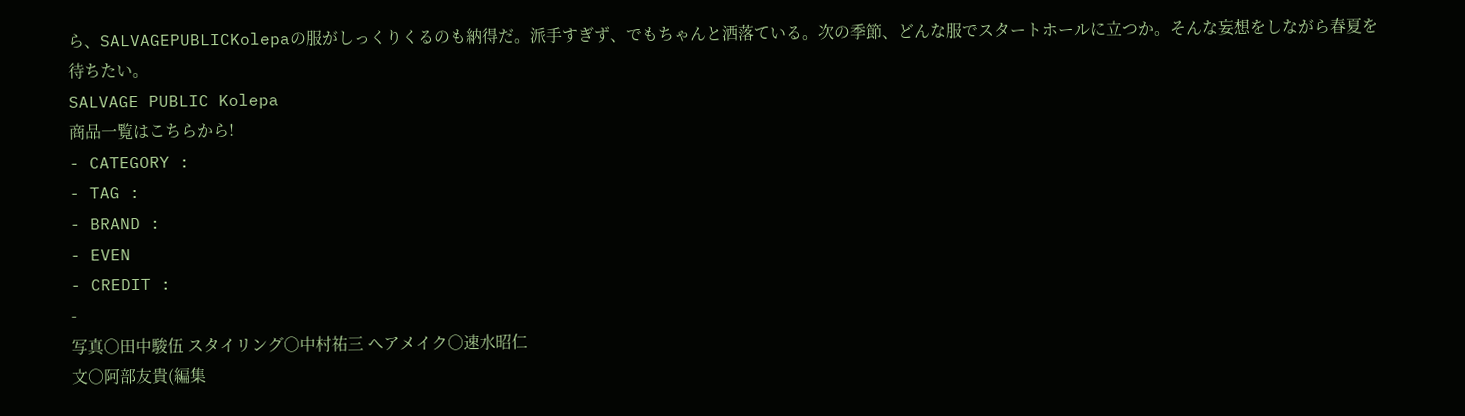ら、SALVAGEPUBLICKolepaの服がしっくりくるのも納得だ。派手すぎず、でもちゃんと洒落ている。次の季節、どんな服でスタートホールに立つか。そんな妄想をしながら春夏を待ちたい。
SALVAGE PUBLIC Kolepa
商品一覧はこちらから!
- CATEGORY :
- TAG :
- BRAND :
- EVEN
- CREDIT :
-
写真○田中駿伍 スタイリング○中村祐三 ヘアメイク○速水昭仁
文○阿部友貴(編集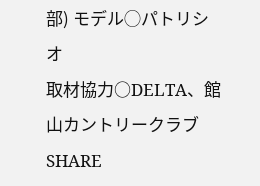部) モデル◯パトリシオ
取材協力○DELTA、館山カントリークラブ
SHARE